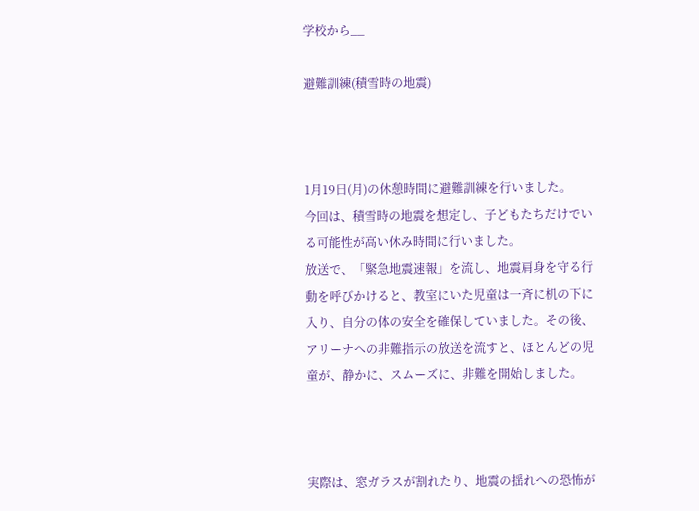学校から__

避難訓練(積雪時の地震)



1月19日(月)の休憩時間に避難訓練を行いました。
今回は、積雪時の地震を想定し、子どもたちだけでいる可能性が高い休み時間に行いました。
放送で、「緊急地震速報」を流し、地震肩身を守る行動を呼びかけると、教室にいた児童は一斉に机の下に入り、自分の体の安全を確保していました。その後、アリーナへの非難指示の放送を流すと、ほとんどの児童が、静かに、スムーズに、非難を開始しました。



実際は、窓ガラスが割れたり、地震の揺れへの恐怖が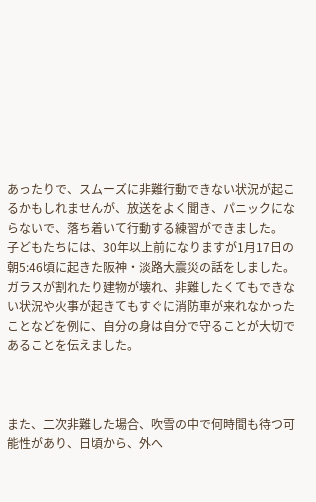あったりで、スムーズに非難行動できない状況が起こるかもしれませんが、放送をよく聞き、パニックにならないで、落ち着いて行動する練習ができました。
子どもたちには、30年以上前になりますが1月17日の朝5:46頃に起きた阪神・淡路大震災の話をしました。ガラスが割れたり建物が壊れ、非難したくてもできない状況や火事が起きてもすぐに消防車が来れなかったことなどを例に、自分の身は自分で守ることが大切であることを伝えました。



また、二次非難した場合、吹雪の中で何時間も待つ可能性があり、日頃から、外へ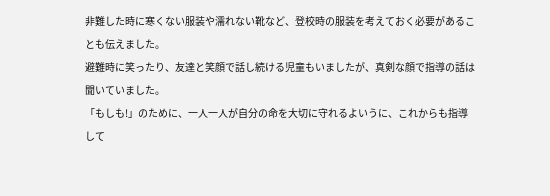非難した時に寒くない服装や濡れない靴など、登校時の服装を考えておく必要があることも伝えました。
避難時に笑ったり、友達と笑顔で話し続ける児童もいましたが、真剣な顔で指導の話は聞いていました。
「もしも!」のために、一人一人が自分の命を大切に守れるよいうに、これからも指導して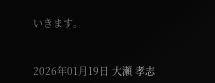いきます。


2026年01月19日 大瀬 孝志